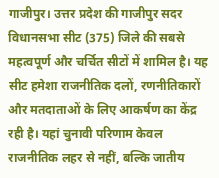गाजीपुर। उत्तर प्रदेश की गाजीपुर सदर विधानसभा सीट (375) जिले की सबसे महत्वपूर्ण और चर्चित सीटों में शामिल है। यह सीट हमेशा राजनीतिक दलों, रणनीतिकारों और मतदाताओं के लिए आकर्षण का केंद्र रही है। यहां चुनावी परिणाम केवल राजनीतिक लहर से नहीं, बल्कि जातीय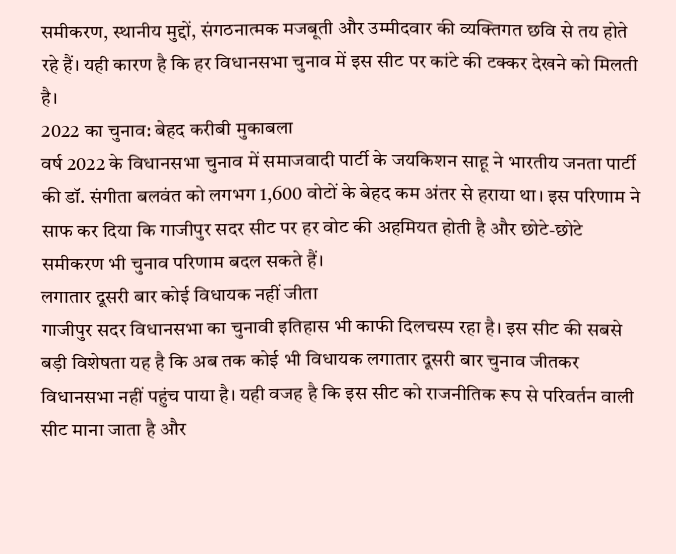समीकरण, स्थानीय मुद्दों, संगठनात्मक मजबूती और उम्मीदवार की व्यक्तिगत छवि से तय होते रहे हैं। यही कारण है कि हर विधानसभा चुनाव में इस सीट पर कांटे की टक्कर देखने को मिलती है।
2022 का चुनाव: बेहद करीबी मुकाबला
वर्ष 2022 के विधानसभा चुनाव में समाजवादी पार्टी के जयकिशन साहू ने भारतीय जनता पार्टी की डॉ. संगीता बलवंत को लगभग 1,600 वोटों के बेहद कम अंतर से हराया था। इस परिणाम ने साफ कर दिया कि गाजीपुर सदर सीट पर हर वोट की अहमियत होती है और छोटे-छोटे समीकरण भी चुनाव परिणाम बदल सकते हैं।
लगातार दूसरी बार कोई विधायक नहीं जीता
गाजीपुर सदर विधानसभा का चुनावी इतिहास भी काफी दिलचस्प रहा है। इस सीट की सबसे बड़ी विशेषता यह है कि अब तक कोई भी विधायक लगातार दूसरी बार चुनाव जीतकर विधानसभा नहीं पहुंच पाया है। यही वजह है कि इस सीट को राजनीतिक रूप से परिवर्तन वाली सीट माना जाता है और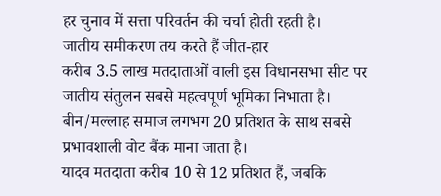हर चुनाव में सत्ता परिवर्तन की चर्चा होती रहती है।
जातीय समीकरण तय करते हैं जीत-हार
करीब 3.5 लाख मतदाताओं वाली इस विधानसभा सीट पर जातीय संतुलन सबसे महत्वपूर्ण भूमिका निभाता है।
बीन/मल्लाह समाज लगभग 20 प्रतिशत के साथ सबसे प्रभावशाली वोट बैंक माना जाता है।
यादव मतदाता करीब 10 से 12 प्रतिशत हैं, जबकि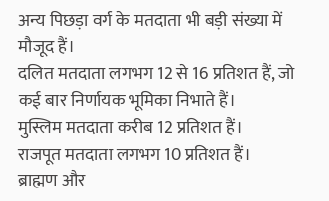अन्य पिछड़ा वर्ग के मतदाता भी बड़ी संख्या में मौजूद हैं।
दलित मतदाता लगभग 12 से 16 प्रतिशत हैं, जो कई बार निर्णायक भूमिका निभाते हैं।
मुस्लिम मतदाता करीब 12 प्रतिशत हैं।
राजपूत मतदाता लगभग 10 प्रतिशत हैं।
ब्राह्मण और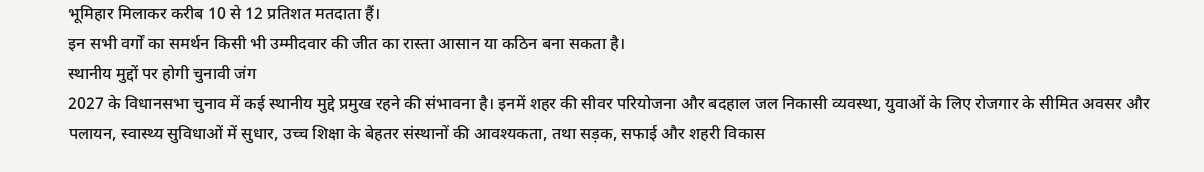भूमिहार मिलाकर करीब 10 से 12 प्रतिशत मतदाता हैं।
इन सभी वर्गों का समर्थन किसी भी उम्मीदवार की जीत का रास्ता आसान या कठिन बना सकता है।
स्थानीय मुद्दों पर होगी चुनावी जंग
2027 के विधानसभा चुनाव में कई स्थानीय मुद्दे प्रमुख रहने की संभावना है। इनमें शहर की सीवर परियोजना और बदहाल जल निकासी व्यवस्था, युवाओं के लिए रोजगार के सीमित अवसर और पलायन, स्वास्थ्य सुविधाओं में सुधार, उच्च शिक्षा के बेहतर संस्थानों की आवश्यकता, तथा सड़क, सफाई और शहरी विकास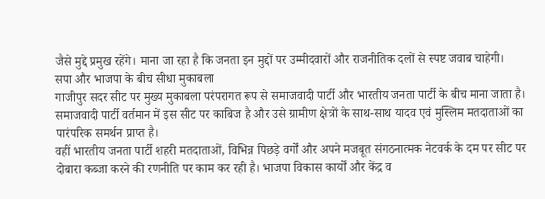जैसे मुद्दे प्रमुख रहेंगे। माना जा रहा है कि जनता इन मुद्दों पर उम्मीदवारों और राजनीतिक दलों से स्पष्ट जवाब चाहेगी।
सपा और भाजपा के बीच सीधा मुकाबला
गाजीपुर सदर सीट पर मुख्य मुकाबला परंपरागत रूप से समाजवादी पार्टी और भारतीय जनता पार्टी के बीच माना जाता है।
समाजवादी पार्टी वर्तमान में इस सीट पर काबिज है और उसे ग्रामीण क्षेत्रों के साथ-साथ यादव एवं मुस्लिम मतदाताओं का पारंपरिक समर्थन प्राप्त है।
वहीं भारतीय जनता पार्टी शहरी मतदाताओं, विभिन्न पिछड़े वर्गों और अपने मजबूत संगठनात्मक नेटवर्क के दम पर सीट पर दोबारा कब्जा करने की रणनीति पर काम कर रही है। भाजपा विकास कार्यों और केंद्र व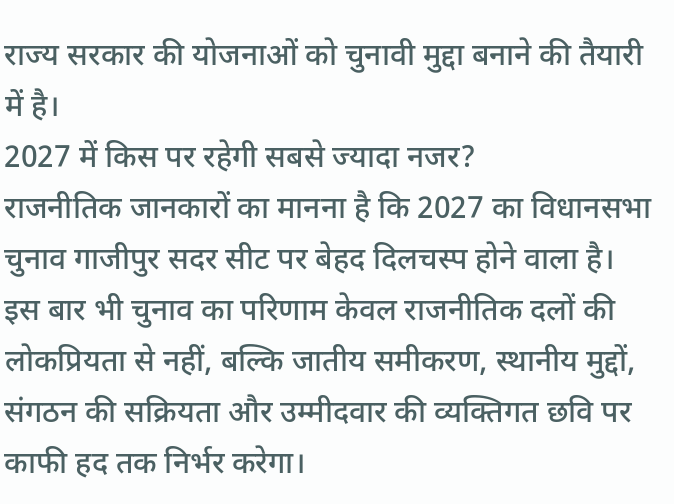राज्य सरकार की योजनाओं को चुनावी मुद्दा बनाने की तैयारी में है।
2027 में किस पर रहेगी सबसे ज्यादा नजर?
राजनीतिक जानकारों का मानना है कि 2027 का विधानसभा चुनाव गाजीपुर सदर सीट पर बेहद दिलचस्प होने वाला है। इस बार भी चुनाव का परिणाम केवल राजनीतिक दलों की लोकप्रियता से नहीं, बल्कि जातीय समीकरण, स्थानीय मुद्दों, संगठन की सक्रियता और उम्मीदवार की व्यक्तिगत छवि पर काफी हद तक निर्भर करेगा।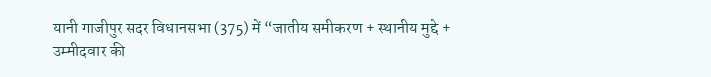यानी गाजीपुर सदर विधानसभा (375) में “जातीय समीकरण + स्थानीय मुद्दे + उम्मीदवार की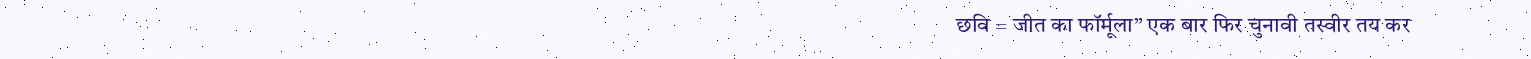छवि = जीत का फॉर्मूला” एक बार फिर चुनावी तस्वीर तय कर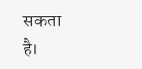सकता है।